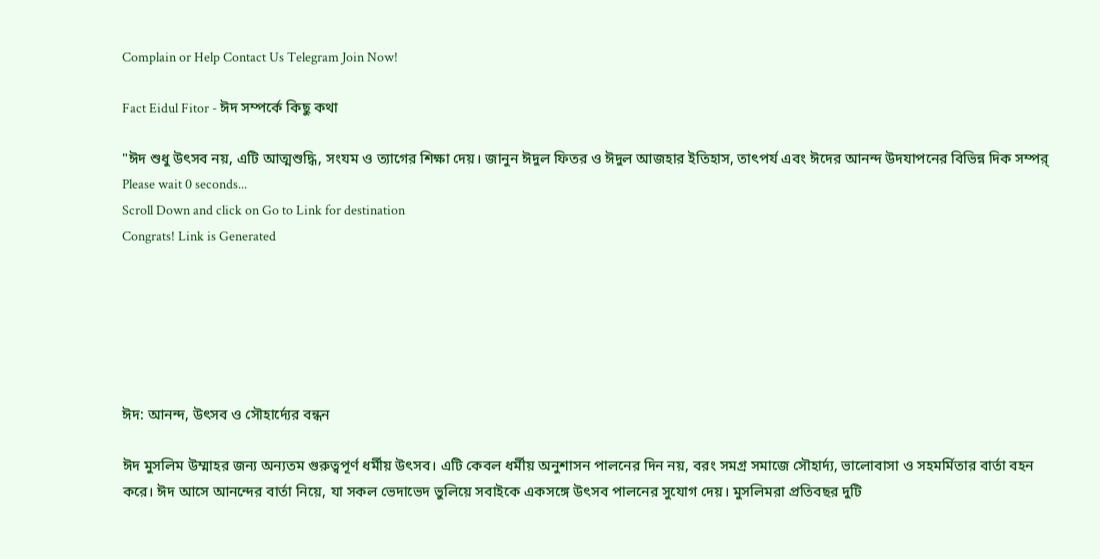Complain or Help Contact Us Telegram Join Now!

Fact Eidul Fitor - ঈদ সম্পর্কে কিছু কথা

"ঈদ শুধু উৎসব নয়, এটি আত্মশুদ্ধি, সংযম ও ত্যাগের শিক্ষা দেয়। জানুন ঈদুল ফিতর ও ঈদুল আজহার ইতিহাস, তাৎপর্য এবং ঈদের আনন্দ উদযাপনের বিভিন্ন দিক সম্পর্
Please wait 0 seconds...
Scroll Down and click on Go to Link for destination
Congrats! Link is Generated






ঈদ: আনন্দ, উৎসব ও সৌহার্দ্যের বন্ধন

ঈদ মুসলিম উম্মাহর জন্য অন্যতম গুরুত্বপূর্ণ ধর্মীয় উৎসব। এটি কেবল ধর্মীয় অনুশাসন পালনের দিন নয়, বরং সমগ্র সমাজে সৌহার্দ্য, ভালোবাসা ও সহমর্মিতার বার্তা বহন করে। ঈদ আসে আনন্দের বার্তা নিয়ে, যা সকল ভেদাভেদ ভুলিয়ে সবাইকে একসঙ্গে উৎসব পালনের সুযোগ দেয়। মুসলিমরা প্রতিবছর দুটি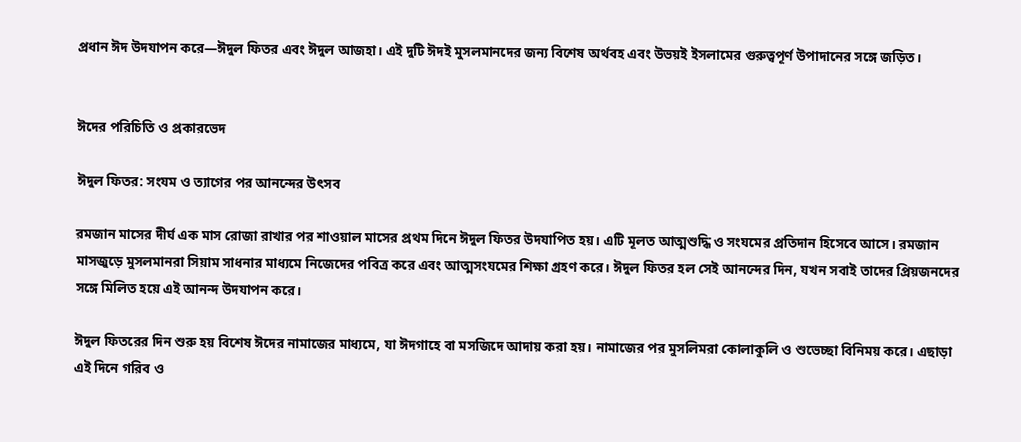প্রধান ঈদ উদযাপন করে—ঈদুল ফিতর এবং ঈদুল আজহা। এই দুটি ঈদই মুসলমানদের জন্য বিশেষ অর্থবহ এবং উভয়ই ইসলামের গুরুত্বপূর্ণ উপাদানের সঙ্গে জড়িত।


ঈদের পরিচিতি ও প্রকারভেদ

ঈদুল ফিতর: সংযম ও ত্যাগের পর আনন্দের উৎসব

রমজান মাসের দীর্ঘ এক মাস রোজা রাখার পর শাওয়াল মাসের প্রথম দিনে ঈদুল ফিতর উদযাপিত হয়। এটি মূলত আত্মশুদ্ধি ও সংযমের প্রতিদান হিসেবে আসে। রমজান মাসজুড়ে মুসলমানরা সিয়াম সাধনার মাধ্যমে নিজেদের পবিত্র করে এবং আত্মসংযমের শিক্ষা গ্রহণ করে। ঈদুল ফিতর হল সেই আনন্দের দিন, যখন সবাই তাদের প্রিয়জনদের সঙ্গে মিলিত হয়ে এই আনন্দ উদযাপন করে।

ঈদুল ফিতরের দিন শুরু হয় বিশেষ ঈদের নামাজের মাধ্যমে, যা ঈদগাহে বা মসজিদে আদায় করা হয়। নামাজের পর মুসলিমরা কোলাকুলি ও শুভেচ্ছা বিনিময় করে। এছাড়া এই দিনে গরিব ও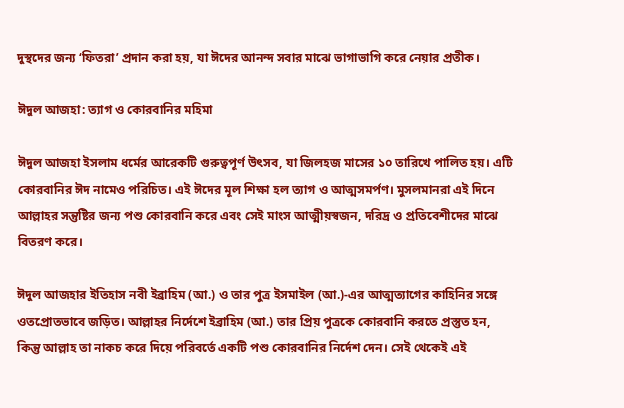দুস্থদের জন্য ‘ফিতরা’ প্রদান করা হয়, যা ঈদের আনন্দ সবার মাঝে ভাগাভাগি করে নেয়ার প্রতীক।

ঈদুল আজহা: ত্যাগ ও কোরবানির মহিমা

ঈদুল আজহা ইসলাম ধর্মের আরেকটি গুরুত্বপূর্ণ উৎসব, যা জিলহজ মাসের ১০ তারিখে পালিত হয়। এটি কোরবানির ঈদ নামেও পরিচিত। এই ঈদের মূল শিক্ষা হল ত্যাগ ও আত্মসমর্পণ। মুসলমানরা এই দিনে আল্লাহর সন্তুষ্টির জন্য পশু কোরবানি করে এবং সেই মাংস আত্মীয়স্বজন, দরিদ্র ও প্রতিবেশীদের মাঝে বিতরণ করে।

ঈদুল আজহার ইতিহাস নবী ইব্রাহিম (আ.) ও তার পুত্র ইসমাইল (আ.)-এর আত্মত্যাগের কাহিনির সঙ্গে ওতপ্রোতভাবে জড়িত। আল্লাহর নির্দেশে ইব্রাহিম (আ.) তার প্রিয় পুত্রকে কোরবানি করতে প্রস্তুত হন, কিন্তু আল্লাহ তা নাকচ করে দিয়ে পরিবর্তে একটি পশু কোরবানির নির্দেশ দেন। সেই থেকেই এই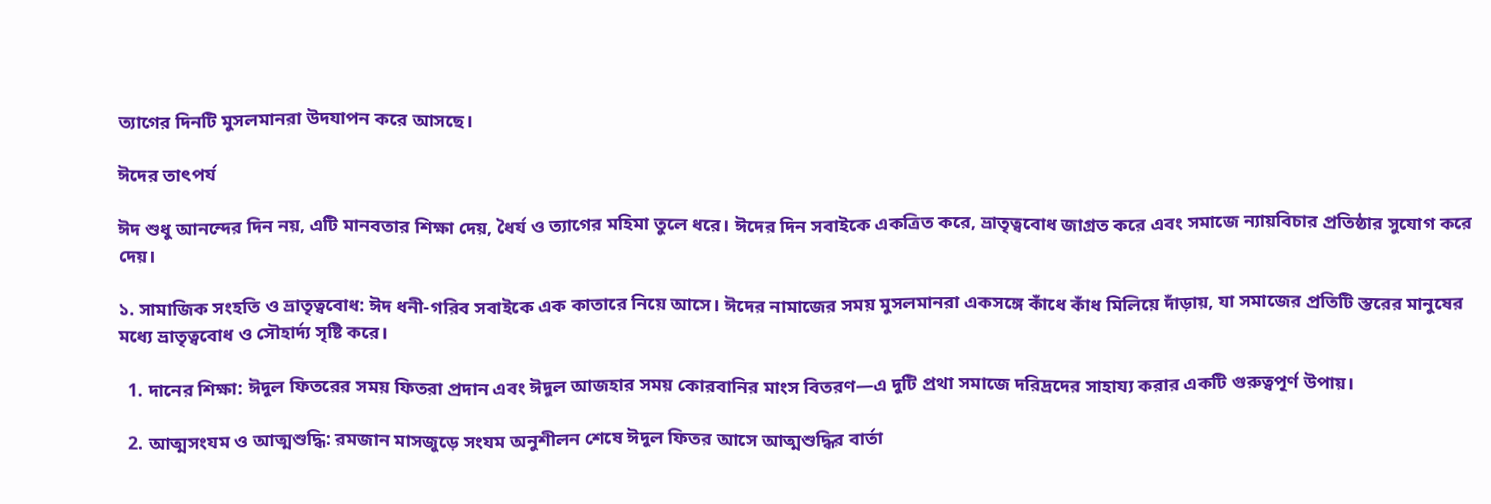ত্যাগের দিনটি মুসলমানরা উদযাপন করে আসছে।

ঈদের তাৎপর্য

ঈদ শুধু আনন্দের দিন নয়, এটি মানবতার শিক্ষা দেয়, ধৈর্য ও ত্যাগের মহিমা তুলে ধরে। ঈদের দিন সবাইকে একত্রিত করে, ভ্রাতৃত্ববোধ জাগ্রত করে এবং সমাজে ন্যায়বিচার প্রতিষ্ঠার সুযোগ করে দেয়।

১. সামাজিক সংহতি ও ভ্রাতৃত্ববোধ: ঈদ ধনী-গরিব সবাইকে এক কাতারে নিয়ে আসে। ঈদের নামাজের সময় মুসলমানরা একসঙ্গে কাঁধে কাঁধ মিলিয়ে দাঁড়ায়, যা সমাজের প্রতিটি স্তরের মানুষের মধ্যে ভ্রাতৃত্ববোধ ও সৌহার্দ্য সৃষ্টি করে।

  1. দানের শিক্ষা: ঈদুল ফিতরের সময় ফিতরা প্রদান এবং ঈদুল আজহার সময় কোরবানির মাংস বিতরণ—এ দুটি প্রথা সমাজে দরিদ্রদের সাহায্য করার একটি গুরুত্বপূর্ণ উপায়।

  2. আত্মসংযম ও আত্মশুদ্ধি: রমজান মাসজুড়ে সংযম অনুশীলন শেষে ঈদুল ফিতর আসে আত্মশুদ্ধির বার্তা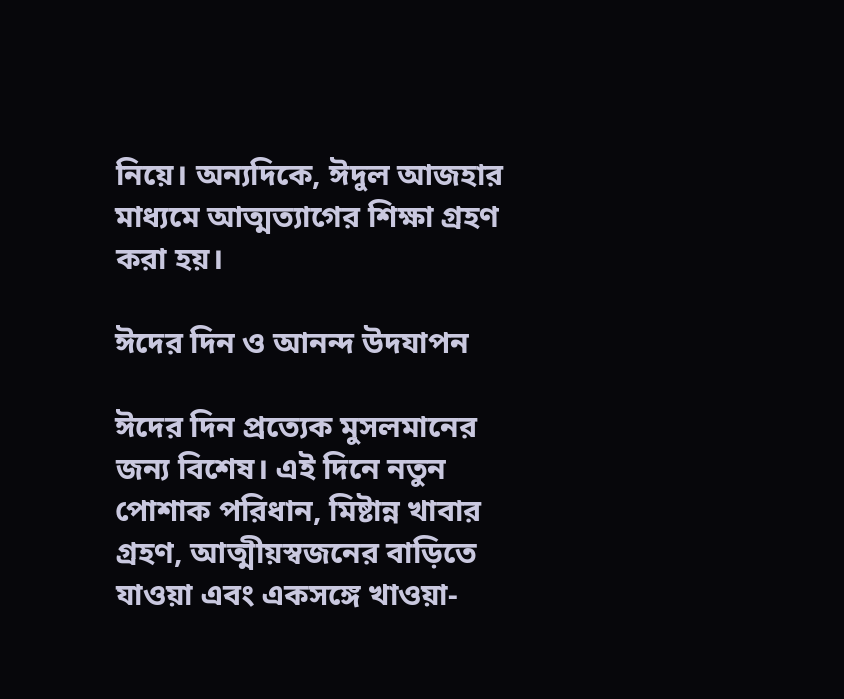নিয়ে। অন্যদিকে, ঈদুল আজহার মাধ্যমে আত্মত্যাগের শিক্ষা গ্রহণ করা হয়।

ঈদের দিন ও আনন্দ উদযাপন

ঈদের দিন প্রত্যেক মুসলমানের জন্য বিশেষ। এই দিনে নতুন পোশাক পরিধান, মিষ্টান্ন খাবার গ্রহণ, আত্মীয়স্বজনের বাড়িতে যাওয়া এবং একসঙ্গে খাওয়া-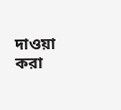দাওয়া করা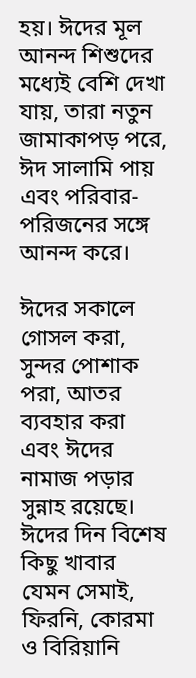হয়। ঈদের মূল আনন্দ শিশুদের মধ্যেই বেশি দেখা যায়, তারা নতুন জামাকাপড় পরে, ঈদ সালামি পায় এবং পরিবার-পরিজনের সঙ্গে আনন্দ করে।

ঈদের সকালে গোসল করা, সুন্দর পোশাক পরা, আতর ব্যবহার করা এবং ঈদের নামাজ পড়ার সুন্নাহ রয়েছে। ঈদের দিন বিশেষ কিছু খাবার যেমন সেমাই, ফিরনি, কোরমা ও বিরিয়ানি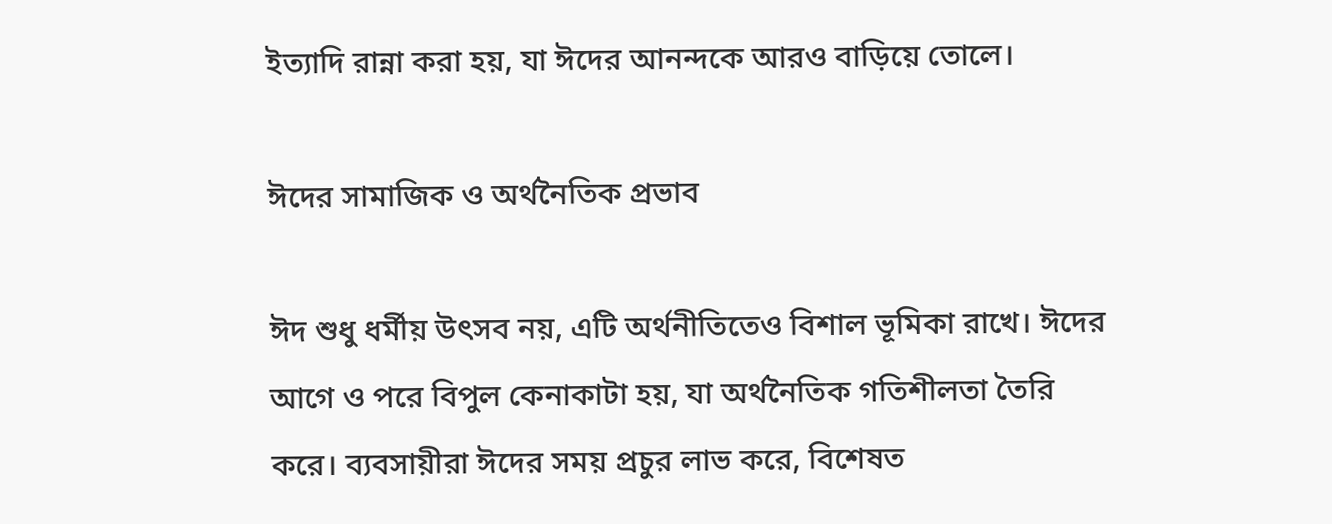ইত্যাদি রান্না করা হয়, যা ঈদের আনন্দকে আরও বাড়িয়ে তোলে।

ঈদের সামাজিক ও অর্থনৈতিক প্রভাব

ঈদ শুধু ধর্মীয় উৎসব নয়, এটি অর্থনীতিতেও বিশাল ভূমিকা রাখে। ঈদের আগে ও পরে বিপুল কেনাকাটা হয়, যা অর্থনৈতিক গতিশীলতা তৈরি করে। ব্যবসায়ীরা ঈদের সময় প্রচুর লাভ করে, বিশেষত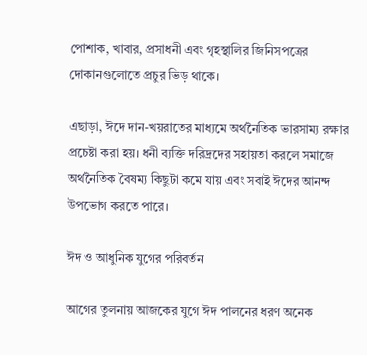পোশাক, খাবার, প্রসাধনী এবং গৃহস্থালির জিনিসপত্রের দোকানগুলোতে প্রচুর ভিড় থাকে।

এছাড়া, ঈদে দান-খয়রাতের মাধ্যমে অর্থনৈতিক ভারসাম্য রক্ষার প্রচেষ্টা করা হয়। ধনী ব্যক্তি দরিদ্রদের সহায়তা করলে সমাজে অর্থনৈতিক বৈষম্য কিছুটা কমে যায় এবং সবাই ঈদের আনন্দ উপভোগ করতে পারে।

ঈদ ও আধুনিক যুগের পরিবর্তন

আগের তুলনায় আজকের যুগে ঈদ পালনের ধরণ অনেক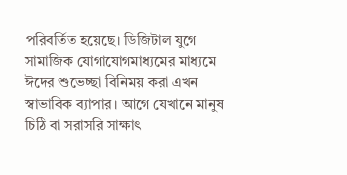পরিবর্তিত হয়েছে। ডিজিটাল যুগে সামাজিক যোগাযোগমাধ্যমের মাধ্যমে ঈদের শুভেচ্ছা বিনিময় করা এখন স্বাভাবিক ব্যাপার। আগে যেখানে মানুষ চিঠি বা সরাসরি সাক্ষাৎ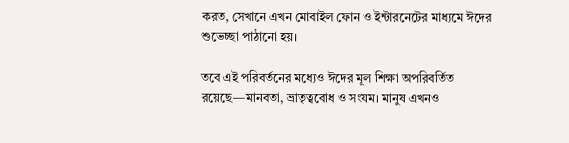করত, সেখানে এখন মোবাইল ফোন ও ইন্টারনেটের মাধ্যমে ঈদের শুভেচ্ছা পাঠানো হয়।

তবে এই পরিবর্তনের মধ্যেও ঈদের মূল শিক্ষা অপরিবর্তিত রয়েছে—মানবতা, ভ্রাতৃত্ববোধ ও সংযম। মানুষ এখনও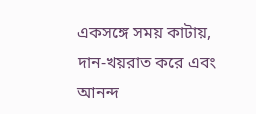একসঙ্গে সময় কাটায়, দান-খয়রাত করে এবং আনন্দ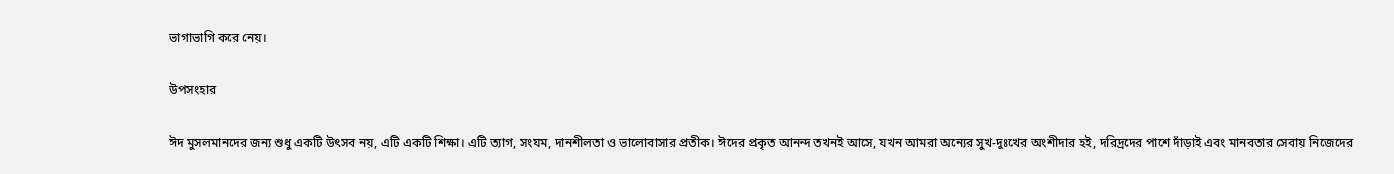ভাগাভাগি করে নেয়।

উপসংহার

ঈদ মুসলমানদের জন্য শুধু একটি উৎসব নয়, এটি একটি শিক্ষা। এটি ত্যাগ, সংযম, দানশীলতা ও ভালোবাসার প্রতীক। ঈদের প্রকৃত আনন্দ তখনই আসে, যখন আমরা অন্যের সুখ-দুঃখের অংশীদার হই, দরিদ্রদের পাশে দাঁড়াই এবং মানবতার সেবায় নিজেদের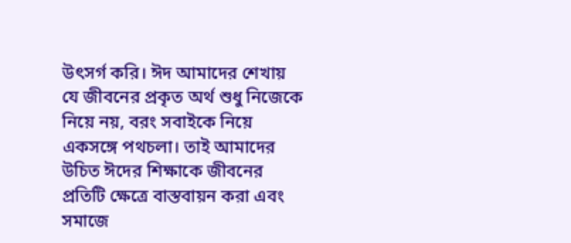উৎসর্গ করি। ঈদ আমাদের শেখায় যে জীবনের প্রকৃত অর্থ শুধু নিজেকে নিয়ে নয়, বরং সবাইকে নিয়ে একসঙ্গে পথচলা। তাই আমাদের উচিত ঈদের শিক্ষাকে জীবনের প্রতিটি ক্ষেত্রে বাস্তবায়ন করা এবং সমাজে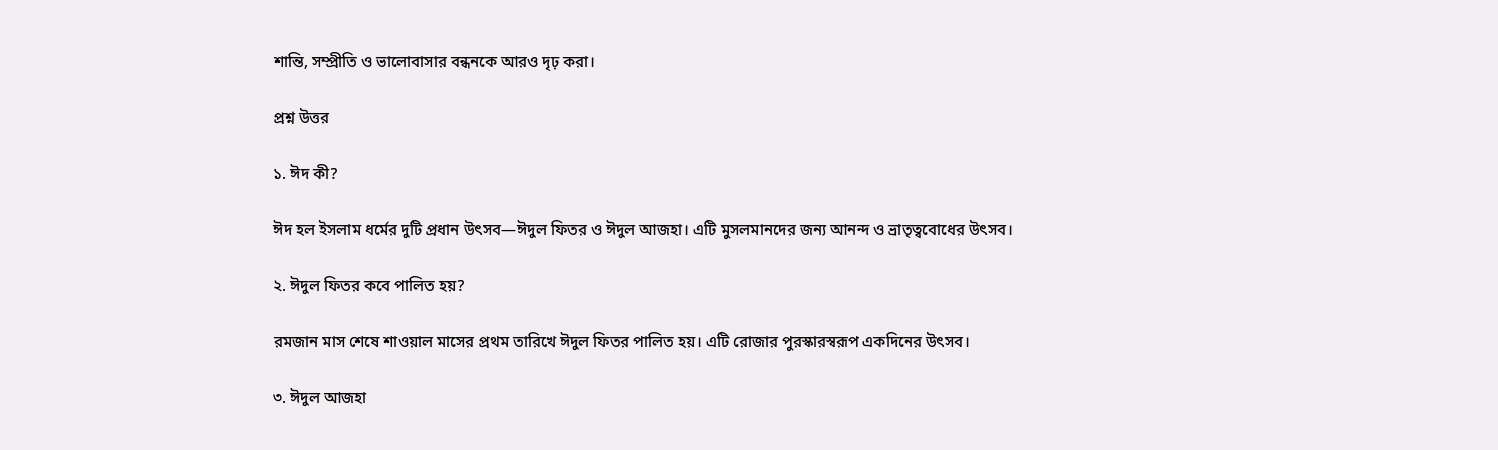শান্তি, সম্প্রীতি ও ভালোবাসার বন্ধনকে আরও দৃঢ় করা।

প্রশ্ন উত্তর

১. ঈদ কী?

ঈদ হল ইসলাম ধর্মের দুটি প্রধান উৎসব—ঈদুল ফিতর ও ঈদুল আজহা। এটি মুসলমানদের জন্য আনন্দ ও ভ্রাতৃত্ববোধের উৎসব।

২. ঈদুল ফিতর কবে পালিত হয়?

রমজান মাস শেষে শাওয়াল মাসের প্রথম তারিখে ঈদুল ফিতর পালিত হয়। এটি রোজার পুরস্কারস্বরূপ একদিনের উৎসব।

৩. ঈদুল আজহা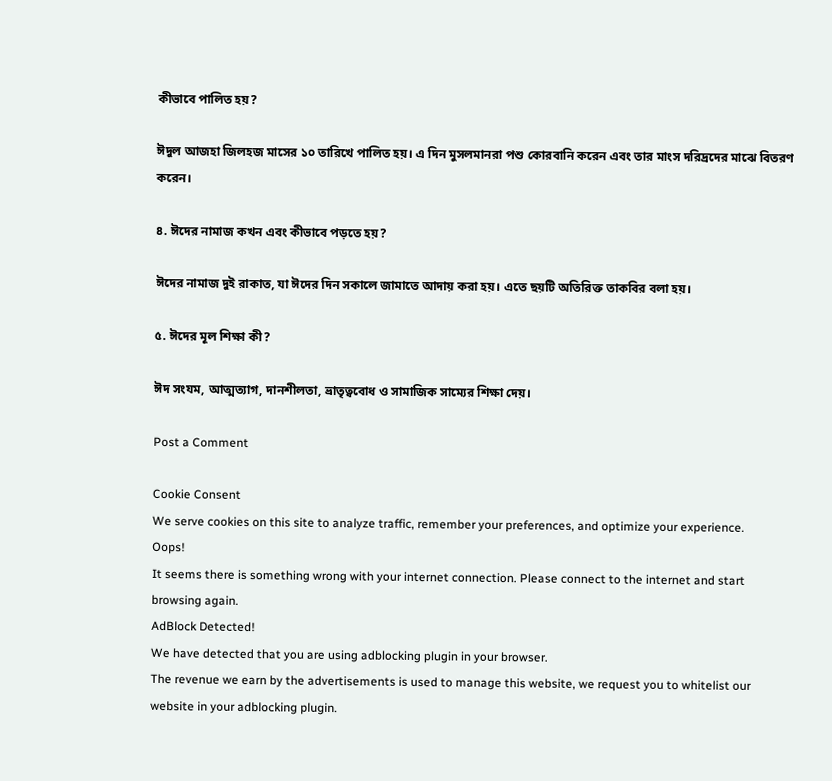কীভাবে পালিত হয়?

ঈদুল আজহা জিলহজ মাসের ১০ তারিখে পালিত হয়। এ দিন মুসলমানরা পশু কোরবানি করেন এবং তার মাংস দরিদ্রদের মাঝে বিতরণ করেন।

৪. ঈদের নামাজ কখন এবং কীভাবে পড়তে হয়?

ঈদের নামাজ দুই রাকাত, যা ঈদের দিন সকালে জামাতে আদায় করা হয়। এতে ছয়টি অতিরিক্ত তাকবির বলা হয়।

৫. ঈদের মূল শিক্ষা কী?

ঈদ সংযম, আত্মত্যাগ, দানশীলতা, ভ্রাতৃত্ববোধ ও সামাজিক সাম্যের শিক্ষা দেয়।

Post a Comment

Cookie Consent
We serve cookies on this site to analyze traffic, remember your preferences, and optimize your experience.
Oops!
It seems there is something wrong with your internet connection. Please connect to the internet and start browsing again.
AdBlock Detected!
We have detected that you are using adblocking plugin in your browser.
The revenue we earn by the advertisements is used to manage this website, we request you to whitelist our website in your adblocking plugin.